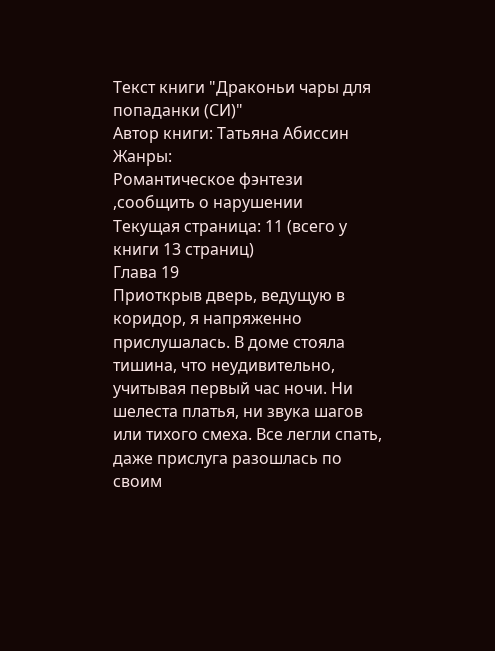Текст книги "Драконьи чары для попаданки (СИ)"
Автор книги: Татьяна Абиссин
Жанры:
Романтическое фэнтези
,сообщить о нарушении
Текущая страница: 11 (всего у книги 13 страниц)
Глава 19
Приоткрыв дверь, ведущую в коридор, я напряженно прислушалась. В доме стояла тишина, что неудивительно, учитывая первый час ночи. Ни шелеста платья, ни звука шагов или тихого смеха. Все легли спать, даже прислуга разошлась по своим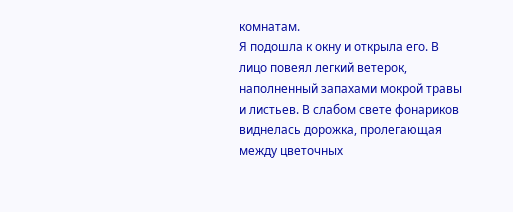комнатам.
Я подошла к окну и открыла его. В лицо повеял легкий ветерок, наполненный запахами мокрой травы и листьев. В слабом свете фонариков виднелась дорожка, пролегающая между цветочных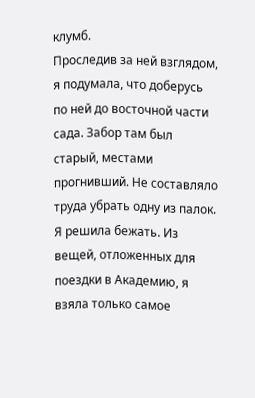клумб.
Проследив за ней взглядом, я подумала, что доберусь по ней до восточной части сада. Забор там был старый, местами прогнивший. Не составляло труда убрать одну из палок.
Я решила бежать. Из вещей, отложенных для поездки в Академию, я взяла только самое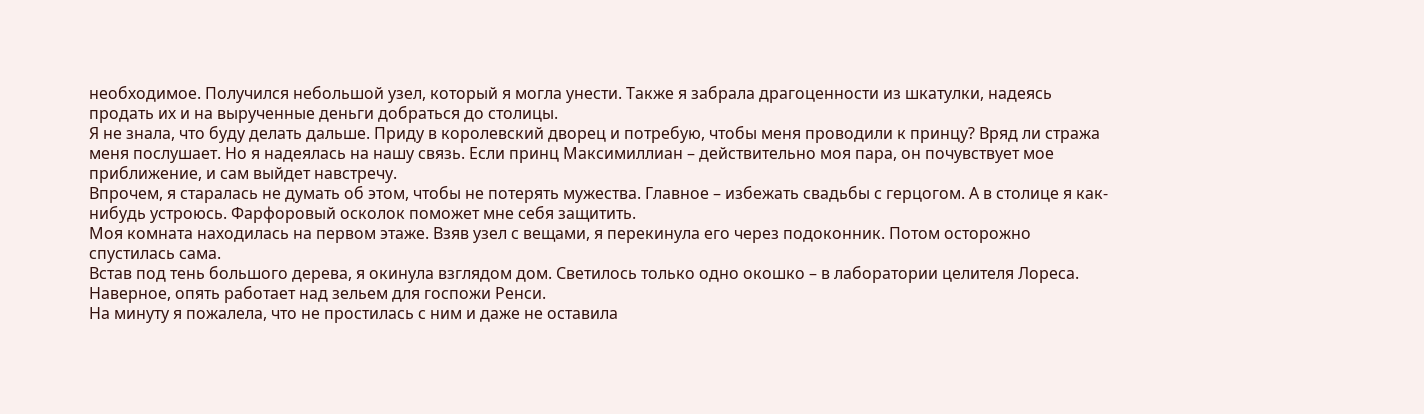необходимое. Получился небольшой узел, который я могла унести. Также я забрала драгоценности из шкатулки, надеясь продать их и на вырученные деньги добраться до столицы.
Я не знала, что буду делать дальше. Приду в королевский дворец и потребую, чтобы меня проводили к принцу? Вряд ли стража меня послушает. Но я надеялась на нашу связь. Если принц Максимиллиан – действительно моя пара, он почувствует мое приближение, и сам выйдет навстречу.
Впрочем, я старалась не думать об этом, чтобы не потерять мужества. Главное – избежать свадьбы с герцогом. А в столице я как-нибудь устроюсь. Фарфоровый осколок поможет мне себя защитить.
Моя комната находилась на первом этаже. Взяв узел с вещами, я перекинула его через подоконник. Потом осторожно спустилась сама.
Встав под тень большого дерева, я окинула взглядом дом. Светилось только одно окошко – в лаборатории целителя Лореса. Наверное, опять работает над зельем для госпожи Ренси.
На минуту я пожалела, что не простилась с ним и даже не оставила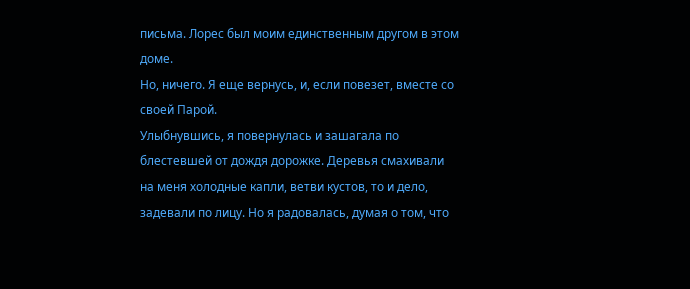письма. Лорес был моим единственным другом в этом доме.
Но, ничего. Я еще вернусь, и, если повезет, вместе со своей Парой.
Улыбнувшись, я повернулась и зашагала по блестевшей от дождя дорожке. Деревья смахивали на меня холодные капли, ветви кустов, то и дело, задевали по лицу. Но я радовалась, думая о том, что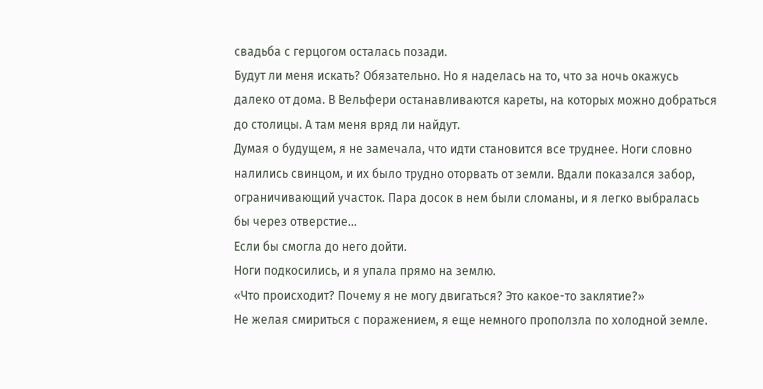свадьба с герцогом осталась позади.
Будут ли меня искать? Обязательно. Но я наделась на то, что за ночь окажусь далеко от дома. В Вельфери останавливаются кареты, на которых можно добраться до столицы. А там меня вряд ли найдут.
Думая о будущем, я не замечала, что идти становится все труднее. Ноги словно налились свинцом, и их было трудно оторвать от земли. Вдали показался забор, ограничивающий участок. Пара досок в нем были сломаны, и я легко выбралась бы через отверстие…
Если бы смогла до него дойти.
Ноги подкосились, и я упала прямо на землю.
«Что происходит? Почему я не могу двигаться? Это какое-то заклятие?»
Не желая смириться с поражением, я еще немного проползла по холодной земле.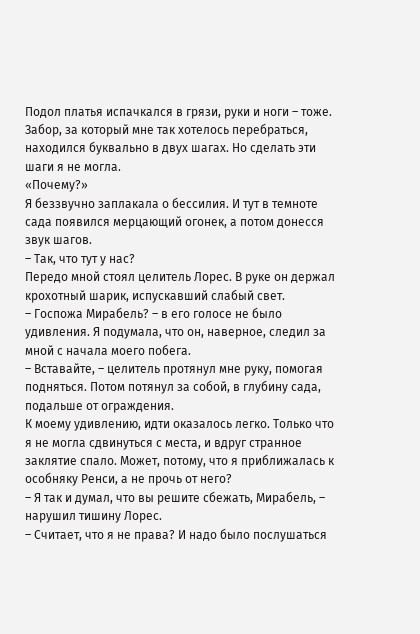Подол платья испачкался в грязи, руки и ноги – тоже. Забор, за который мне так хотелось перебраться, находился буквально в двух шагах. Но сделать эти шаги я не могла.
«Почему?»
Я беззвучно заплакала о бессилия. И тут в темноте сада появился мерцающий огонек, а потом донесся звук шагов.
– Так, что тут у нас?
Передо мной стоял целитель Лорес. В руке он держал крохотный шарик, испускавший слабый свет.
– Госпожа Мирабель? – в его голосе не было удивления. Я подумала, что он, наверное, следил за мной с начала моего побега.
– Вставайте, – целитель протянул мне руку, помогая подняться. Потом потянул за собой, в глубину сада, подальше от ограждения.
К моему удивлению, идти оказалось легко. Только что я не могла сдвинуться с места, и вдруг странное заклятие спало. Может, потому, что я приближалась к особняку Ренси, а не прочь от него?
– Я так и думал, что вы решите сбежать, Мирабель, – нарушил тишину Лорес.
– Считает, что я не права? И надо было послушаться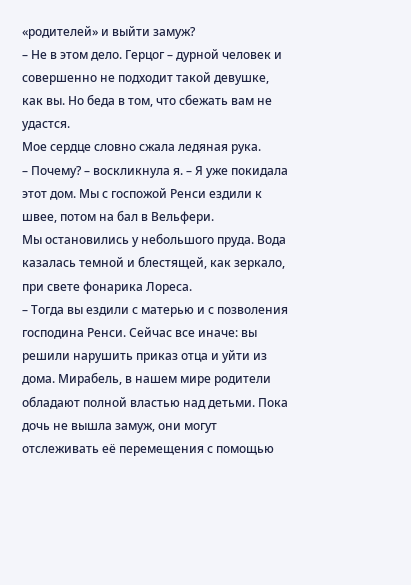«родителей» и выйти замуж?
– Не в этом дело. Герцог – дурной человек и совершенно не подходит такой девушке, как вы. Но беда в том, что сбежать вам не удастся.
Мое сердце словно сжала ледяная рука.
– Почему? – воскликнула я. – Я уже покидала этот дом. Мы с госпожой Ренси ездили к швее, потом на бал в Вельфери.
Мы остановились у небольшого пруда. Вода казалась темной и блестящей, как зеркало, при свете фонарика Лореса.
– Тогда вы ездили с матерью и с позволения господина Ренси. Сейчас все иначе: вы решили нарушить приказ отца и уйти из дома. Мирабель, в нашем мире родители обладают полной властью над детьми. Пока дочь не вышла замуж, они могут отслеживать её перемещения с помощью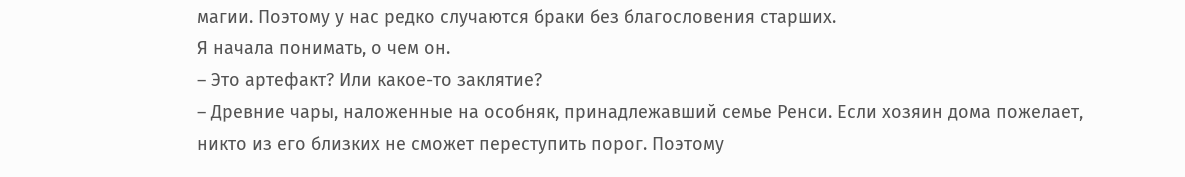магии. Поэтому у нас редко случаются браки без благословения старших.
Я начала понимать, о чем он.
– Это артефакт? Или какое-то заклятие?
– Древние чары, наложенные на особняк, принадлежавший семье Ренси. Если хозяин дома пожелает, никто из его близких не сможет переступить порог. Поэтому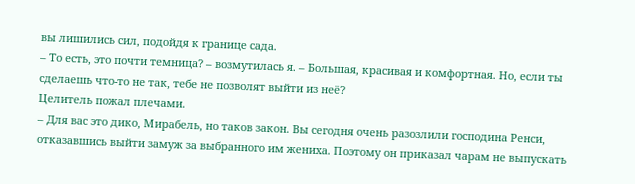вы лишились сил, подойдя к границе сада.
– То есть, это почти темница? – возмутилась я. – Большая, красивая и комфортная. Но, если ты сделаешь что-то не так, тебе не позволят выйти из неё?
Целитель пожал плечами.
– Для вас это дико, Мирабель, но таков закон. Вы сегодня очень разозлили господина Ренси, отказавшись выйти замуж за выбранного им жениха. Поэтому он приказал чарам не выпускать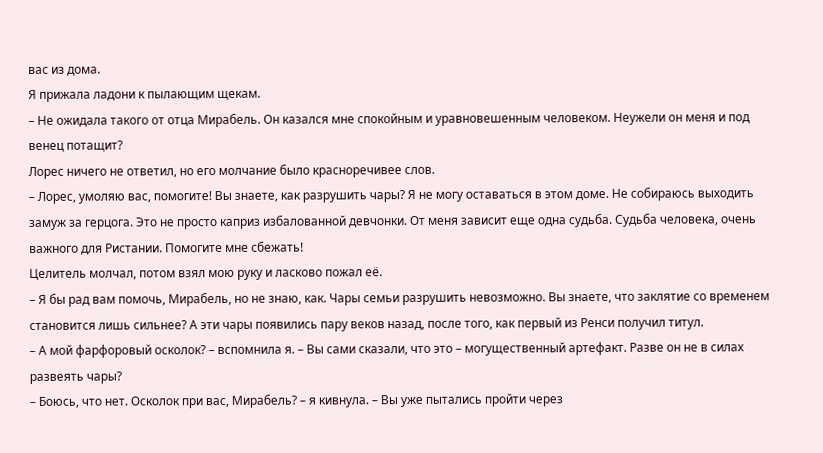вас из дома.
Я прижала ладони к пылающим щекам.
– Не ожидала такого от отца Мирабель. Он казался мне спокойным и уравновешенным человеком. Неужели он меня и под венец потащит?
Лорес ничего не ответил, но его молчание было красноречивее слов.
– Лорес, умоляю вас, помогите! Вы знаете, как разрушить чары? Я не могу оставаться в этом доме. Не собираюсь выходить замуж за герцога. Это не просто каприз избалованной девчонки. От меня зависит еще одна судьба. Судьба человека, очень важного для Ристании. Помогите мне сбежать!
Целитель молчал, потом взял мою руку и ласково пожал её.
– Я бы рад вам помочь, Мирабель, но не знаю, как. Чары семьи разрушить невозможно. Вы знаете, что заклятие со временем становится лишь сильнее? А эти чары появились пару веков назад, после того, как первый из Ренси получил титул.
– А мой фарфоровый осколок? – вспомнила я. – Вы сами сказали, что это – могущественный артефакт. Разве он не в силах развеять чары?
– Боюсь, что нет. Осколок при вас, Мирабель? – я кивнула. – Вы уже пытались пройти через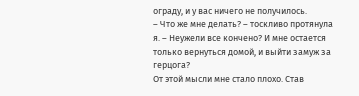ограду, и у вас ничего не получилось.
– Что же мне делать? – тоскливо протянула я. – Неужели все кончено? И мне остается только вернуться домой, и выйти замуж за герцога?
От этой мысли мне стало плохо. Став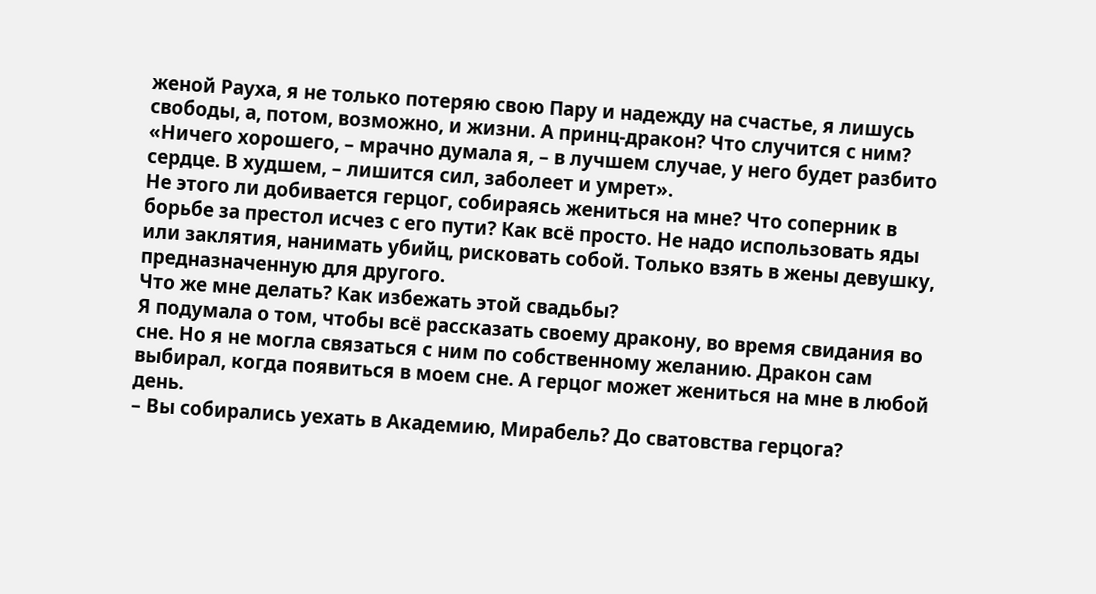женой Рауха, я не только потеряю свою Пару и надежду на счастье, я лишусь свободы, а, потом, возможно, и жизни. А принц-дракон? Что случится с ним?
«Ничего хорошего, – мрачно думала я, – в лучшем случае, у него будет разбито сердце. В худшем, – лишится сил, заболеет и умрет».
Не этого ли добивается герцог, собираясь жениться на мне? Что соперник в борьбе за престол исчез с его пути? Как всё просто. Не надо использовать яды или заклятия, нанимать убийц, рисковать собой. Только взять в жены девушку, предназначенную для другого.
Что же мне делать? Как избежать этой свадьбы?
Я подумала о том, чтобы всё рассказать своему дракону, во время свидания во сне. Но я не могла связаться с ним по собственному желанию. Дракон сам выбирал, когда появиться в моем сне. А герцог может жениться на мне в любой день.
– Вы собирались уехать в Академию, Мирабель? До сватовства герцога?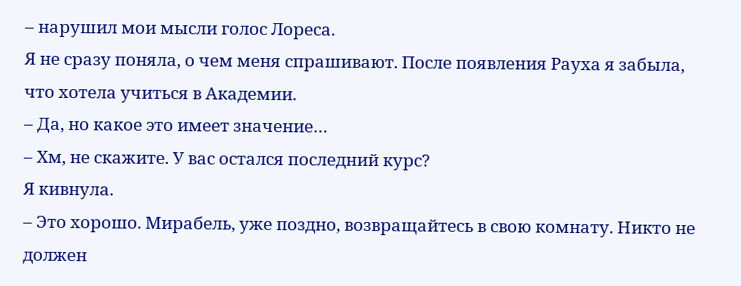– нарушил мои мысли голос Лореса.
Я не сразу поняла, о чем меня спрашивают. После появления Рауха я забыла, что хотела учиться в Академии.
– Да, но какое это имеет значение…
– Хм, не скажите. У вас остался последний курс?
Я кивнула.
– Это хорошо. Мирабель, уже поздно, возвращайтесь в свою комнату. Никто не должен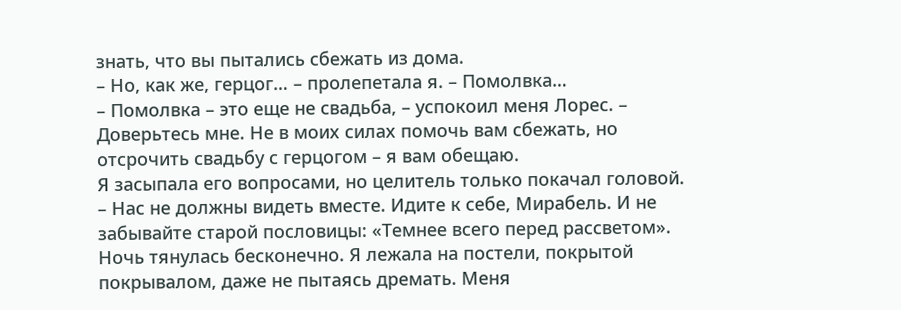знать, что вы пытались сбежать из дома.
– Но, как же, герцог… – пролепетала я. – Помолвка…
– Помолвка – это еще не свадьба, – успокоил меня Лорес. – Доверьтесь мне. Не в моих силах помочь вам сбежать, но отсрочить свадьбу с герцогом – я вам обещаю.
Я засыпала его вопросами, но целитель только покачал головой.
– Нас не должны видеть вместе. Идите к себе, Мирабель. И не забывайте старой пословицы: «Темнее всего перед рассветом».
Ночь тянулась бесконечно. Я лежала на постели, покрытой покрывалом, даже не пытаясь дремать. Меня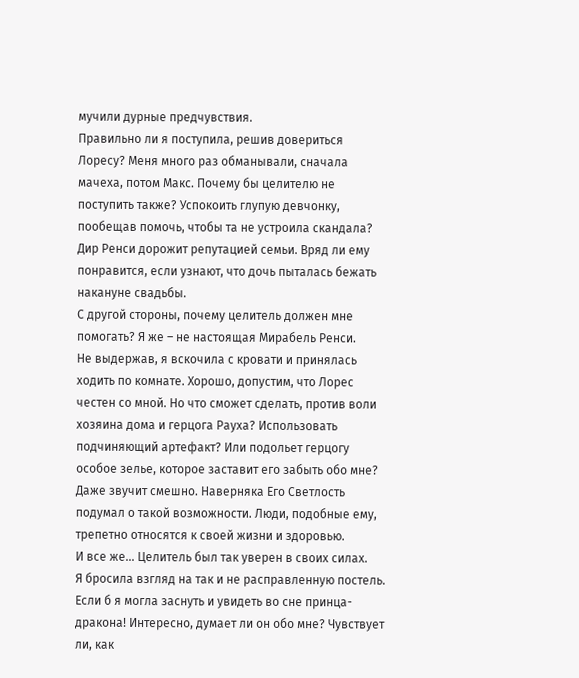мучили дурные предчувствия.
Правильно ли я поступила, решив довериться Лоресу? Меня много раз обманывали, сначала мачеха, потом Макс. Почему бы целителю не поступить также? Успокоить глупую девчонку, пообещав помочь, чтобы та не устроила скандала?
Дир Ренси дорожит репутацией семьи. Вряд ли ему понравится, если узнают, что дочь пыталась бежать накануне свадьбы.
С другой стороны, почему целитель должен мне помогать? Я же – не настоящая Мирабель Ренси.
Не выдержав, я вскочила с кровати и принялась ходить по комнате. Хорошо, допустим, что Лорес честен со мной. Но что сможет сделать, против воли хозяина дома и герцога Рауха? Использовать подчиняющий артефакт? Или подольет герцогу особое зелье, которое заставит его забыть обо мне?
Даже звучит смешно. Наверняка Его Светлость подумал о такой возможности. Люди, подобные ему, трепетно относятся к своей жизни и здоровью.
И все же… Целитель был так уверен в своих силах.
Я бросила взгляд на так и не расправленную постель. Если б я могла заснуть и увидеть во сне принца-дракона! Интересно, думает ли он обо мне? Чувствует ли, как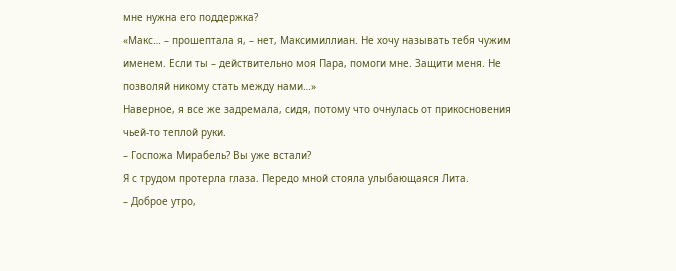мне нужна его поддержка?
«Макс… – прошептала я, – нет, Максимиллиан. Не хочу называть тебя чужим именем. Если ты – действительно моя Пара, помоги мне. Защити меня. Не позволяй никому стать между нами…»
Наверное, я все же задремала, сидя, потому что очнулась от прикосновения чьей-то теплой руки.
– Госпожа Мирабель? Вы уже встали?
Я с трудом протерла глаза. Передо мной стояла улыбающаяся Лита.
– Доброе утро,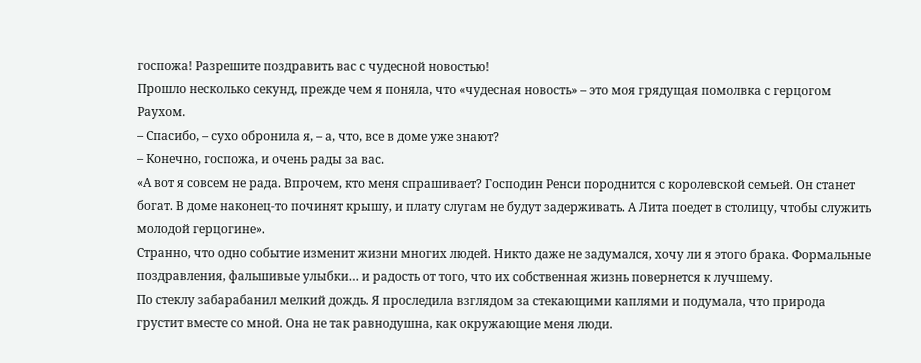госпожа! Разрешите поздравить вас с чудесной новостью!
Прошло несколько секунд, прежде чем я поняла, что «чудесная новость» – это моя грядущая помолвка с герцогом Раухом.
– Спасибо, – сухо обронила я, – а, что, все в доме уже знают?
– Конечно, госпожа, и очень рады за вас.
«А вот я совсем не рада. Впрочем, кто меня спрашивает? Господин Ренси породнится с королевской семьей. Он станет богат. В доме наконец-то починят крышу, и плату слугам не будут задерживать. А Лита поедет в столицу, чтобы служить молодой герцогине».
Странно, что одно событие изменит жизни многих людей. Никто даже не задумался, хочу ли я этого брака. Формальные поздравления, фальшивые улыбки… и радость от того, что их собственная жизнь повернется к лучшему.
По стеклу забарабанил мелкий дождь. Я проследила взглядом за стекающими каплями и подумала, что природа грустит вместе со мной. Она не так равнодушна, как окружающие меня люди.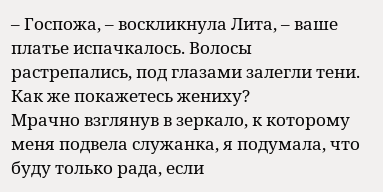– Госпожа, – воскликнула Лита, – ваше платье испачкалось. Волосы растрепались, под глазами залегли тени. Как же покажетесь жениху?
Мрачно взглянув в зеркало, к которому меня подвела служанка, я подумала, что буду только рада, если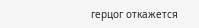герцог откажется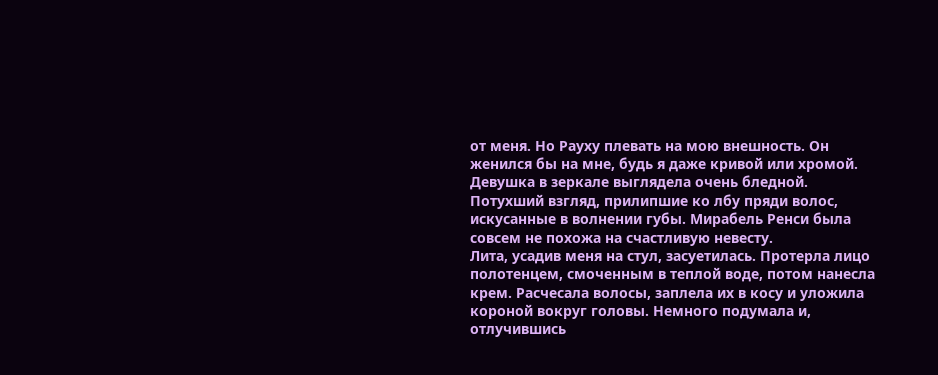от меня. Но Рауху плевать на мою внешность. Он женился бы на мне, будь я даже кривой или хромой.
Девушка в зеркале выглядела очень бледной. Потухший взгляд, прилипшие ко лбу пряди волос, искусанные в волнении губы. Мирабель Ренси была совсем не похожа на счастливую невесту.
Лита, усадив меня на стул, засуетилась. Протерла лицо полотенцем, смоченным в теплой воде, потом нанесла крем. Расчесала волосы, заплела их в косу и уложила короной вокруг головы. Немного подумала и, отлучившись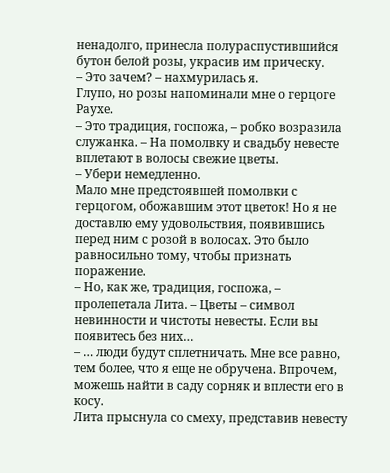ненадолго, принесла полураспустившийся бутон белой розы, украсив им прическу.
– Это зачем? – нахмурилась я.
Глупо, но розы напоминали мне о герцоге Раухе.
– Это традиция, госпожа, – робко возразила служанка. – На помолвку и свадьбу невесте вплетают в волосы свежие цветы.
– Убери немедленно.
Мало мне предстоявшей помолвки с герцогом, обожавшим этот цветок! Но я не доставлю ему удовольствия, появившись перед ним с розой в волосах. Это было равносильно тому, чтобы признать поражение.
– Но, как же, традиция, госпожа, – пролепетала Лита. – Цветы – символ невинности и чистоты невесты. Если вы появитесь без них…
– … люди будут сплетничать. Мне все равно, тем более, что я еще не обручена. Впрочем, можешь найти в саду сорняк и вплести его в косу.
Лита прыснула со смеху, представив невесту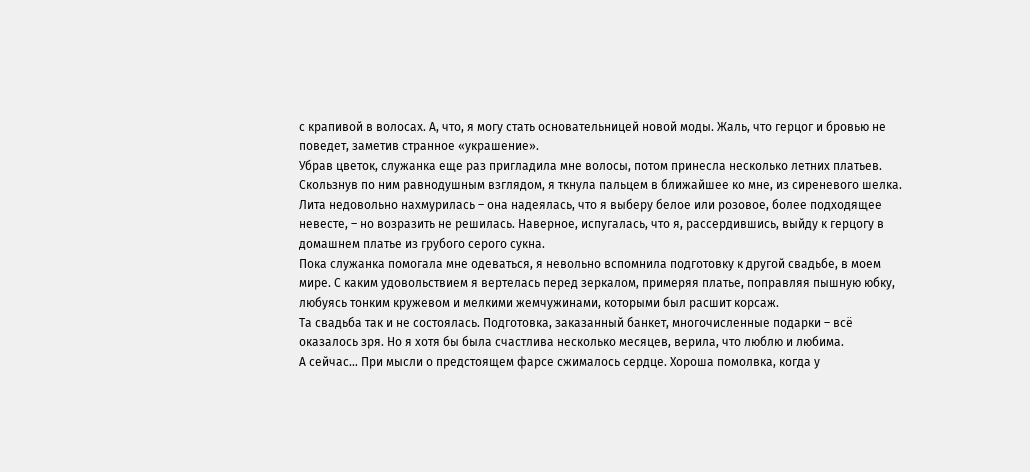с крапивой в волосах. А, что, я могу стать основательницей новой моды. Жаль, что герцог и бровью не поведет, заметив странное «украшение».
Убрав цветок, служанка еще раз пригладила мне волосы, потом принесла несколько летних платьев. Скользнув по ним равнодушным взглядом, я ткнула пальцем в ближайшее ко мне, из сиреневого шелка. Лита недовольно нахмурилась – она надеялась, что я выберу белое или розовое, более подходящее невесте, – но возразить не решилась. Наверное, испугалась, что я, рассердившись, выйду к герцогу в домашнем платье из грубого серого сукна.
Пока служанка помогала мне одеваться, я невольно вспомнила подготовку к другой свадьбе, в моем мире. С каким удовольствием я вертелась перед зеркалом, примеряя платье, поправляя пышную юбку, любуясь тонким кружевом и мелкими жемчужинами, которыми был расшит корсаж.
Та свадьба так и не состоялась. Подготовка, заказанный банкет, многочисленные подарки – всё оказалось зря. Но я хотя бы была счастлива несколько месяцев, верила, что люблю и любима.
А сейчас… При мысли о предстоящем фарсе сжималось сердце. Хороша помолвка, когда у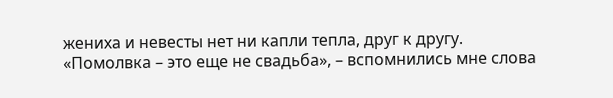жениха и невесты нет ни капли тепла, друг к другу.
«Помолвка – это еще не свадьба», – вспомнились мне слова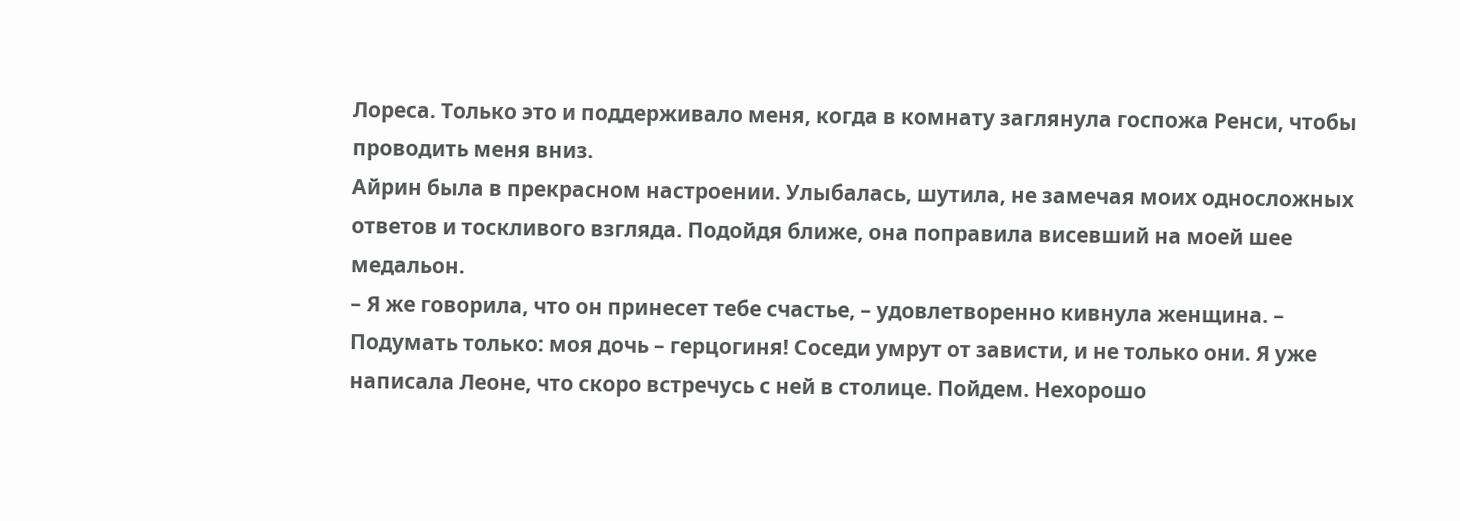Лореса. Только это и поддерживало меня, когда в комнату заглянула госпожа Ренси, чтобы проводить меня вниз.
Айрин была в прекрасном настроении. Улыбалась, шутила, не замечая моих односложных ответов и тоскливого взгляда. Подойдя ближе, она поправила висевший на моей шее медальон.
– Я же говорила, что он принесет тебе счастье, – удовлетворенно кивнула женщина. – Подумать только: моя дочь – герцогиня! Соседи умрут от зависти, и не только они. Я уже написала Леоне, что скоро встречусь с ней в столице. Пойдем. Нехорошо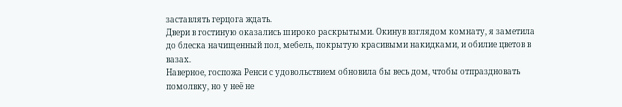заставлять герцога ждать.
Двери в гостиную оказались широко раскрытыми. Окинув взглядом комнату, я заметила до блеска начищенный пол, мебель, покрытую красивыми накидками, и обилие цветов в вазах.
Наверное, госпожа Ренси с удовольствием обновила бы весь дом, чтобы отпраздновать помолвку, но у неё не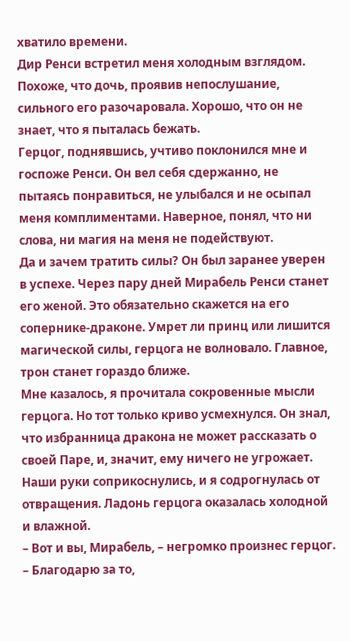хватило времени.
Дир Ренси встретил меня холодным взглядом. Похоже, что дочь, проявив непослушание, сильного его разочаровала. Хорошо, что он не знает, что я пыталась бежать.
Герцог, поднявшись, учтиво поклонился мне и госпоже Ренси. Он вел себя сдержанно, не пытаясь понравиться, не улыбался и не осыпал меня комплиментами. Наверное, понял, что ни слова, ни магия на меня не подействуют.
Да и зачем тратить силы? Он был заранее уверен в успехе. Через пару дней Мирабель Ренси станет его женой. Это обязательно скажется на его сопернике-драконе. Умрет ли принц или лишится магической силы, герцога не волновало. Главное, трон станет гораздо ближе.
Мне казалось, я прочитала сокровенные мысли герцога. Но тот только криво усмехнулся. Он знал, что избранница дракона не может рассказать о своей Паре, и, значит, ему ничего не угрожает.
Наши руки соприкоснулись, и я содрогнулась от отвращения. Ладонь герцога оказалась холодной и влажной.
– Вот и вы, Мирабель, – негромко произнес герцог. – Благодарю за то,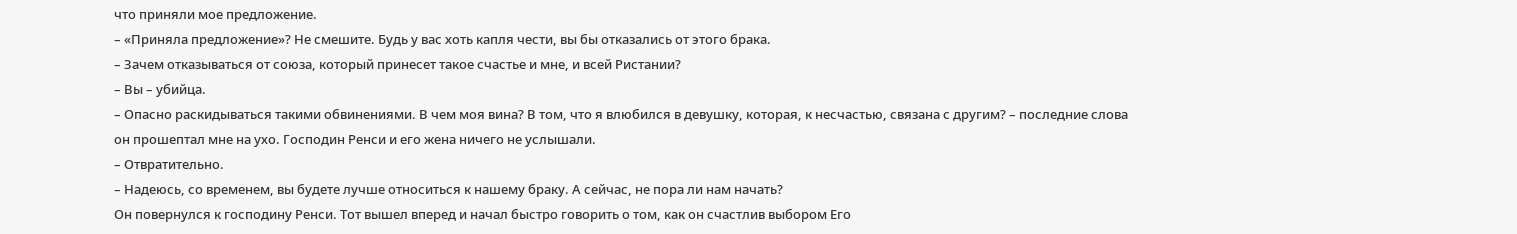что приняли мое предложение.
– «Приняла предложение»? Не смешите. Будь у вас хоть капля чести, вы бы отказались от этого брака.
– Зачем отказываться от союза, который принесет такое счастье и мне, и всей Ристании?
– Вы – убийца.
– Опасно раскидываться такими обвинениями. В чем моя вина? В том, что я влюбился в девушку, которая, к несчастью, связана с другим? – последние слова он прошептал мне на ухо. Господин Ренси и его жена ничего не услышали.
– Отвратительно.
– Надеюсь, со временем, вы будете лучше относиться к нашему браку. А сейчас, не пора ли нам начать?
Он повернулся к господину Ренси. Тот вышел вперед и начал быстро говорить о том, как он счастлив выбором Его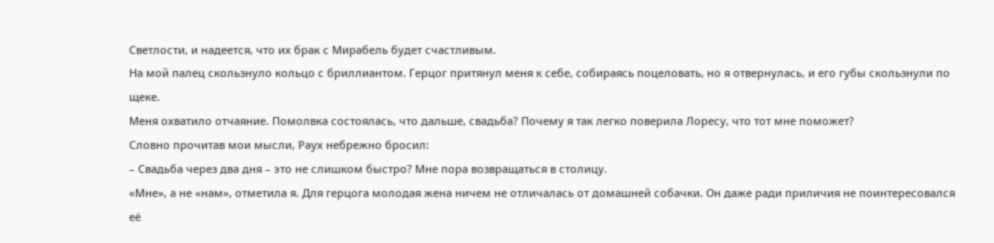Светлости, и надеется, что их брак с Мирабель будет счастливым.
На мой палец скользнуло кольцо с бриллиантом. Герцог притянул меня к себе, собираясь поцеловать, но я отвернулась, и его губы скользнули по щеке.
Меня охватило отчаяние. Помолвка состоялась, что дальше, свадьба? Почему я так легко поверила Лоресу, что тот мне поможет?
Словно прочитав мои мысли, Раух небрежно бросил:
– Свадьба через два дня – это не слишком быстро? Мне пора возвращаться в столицу.
«Мне», а не «нам», отметила я. Для герцога молодая жена ничем не отличалась от домашней собачки. Он даже ради приличия не поинтересовался её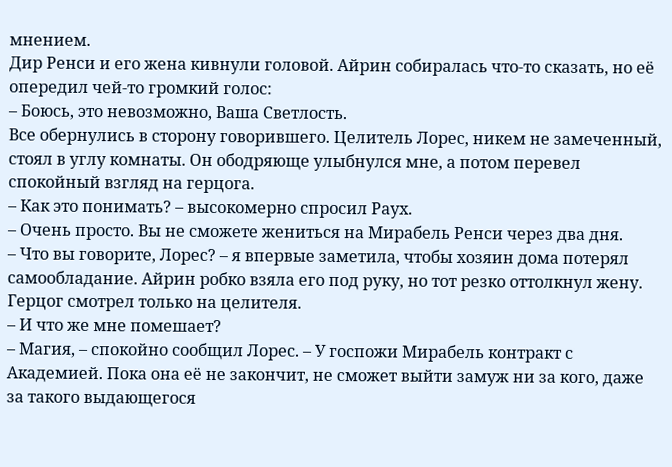мнением.
Дир Ренси и его жена кивнули головой. Айрин собиралась что-то сказать, но её опередил чей-то громкий голос:
– Боюсь, это невозможно, Ваша Светлость.
Все обернулись в сторону говорившего. Целитель Лорес, никем не замеченный, стоял в углу комнаты. Он ободряюще улыбнулся мне, а потом перевел спокойный взгляд на герцога.
– Как это понимать? – высокомерно спросил Раух.
– Очень просто. Вы не сможете жениться на Мирабель Ренси через два дня.
– Что вы говорите, Лорес? – я впервые заметила, чтобы хозяин дома потерял самообладание. Айрин робко взяла его под руку, но тот резко оттолкнул жену.
Герцог смотрел только на целителя.
– И что же мне помешает?
– Магия, – спокойно сообщил Лорес. – У госпожи Мирабель контракт с Академией. Пока она её не закончит, не сможет выйти замуж ни за кого, даже за такого выдающегося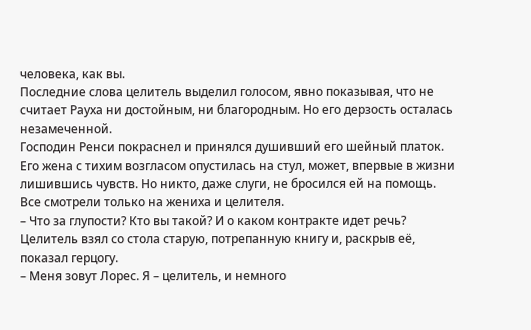человека, как вы.
Последние слова целитель выделил голосом, явно показывая, что не считает Рауха ни достойным, ни благородным. Но его дерзость осталась незамеченной.
Господин Ренси покраснел и принялся душивший его шейный платок. Его жена с тихим возгласом опустилась на стул, может, впервые в жизни лишившись чувств. Но никто, даже слуги, не бросился ей на помощь.
Все смотрели только на жениха и целителя.
– Что за глупости? Кто вы такой? И о каком контракте идет речь?
Целитель взял со стола старую, потрепанную книгу и, раскрыв её, показал герцогу.
– Меня зовут Лорес. Я – целитель, и немного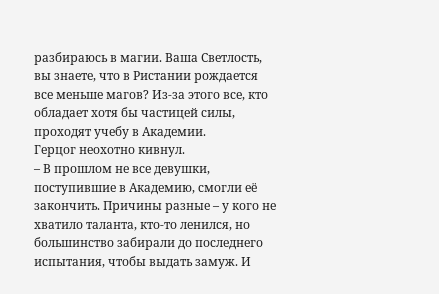разбираюсь в магии. Ваша Светлость, вы знаете, что в Ристании рождается все меньше магов? Из-за этого все, кто обладает хотя бы частицей силы, проходят учебу в Академии.
Герцог неохотно кивнул.
– В прошлом не все девушки, поступившие в Академию, смогли её закончить. Причины разные – у кого не хватило таланта, кто-то ленился, но большинство забирали до последнего испытания, чтобы выдать замуж. И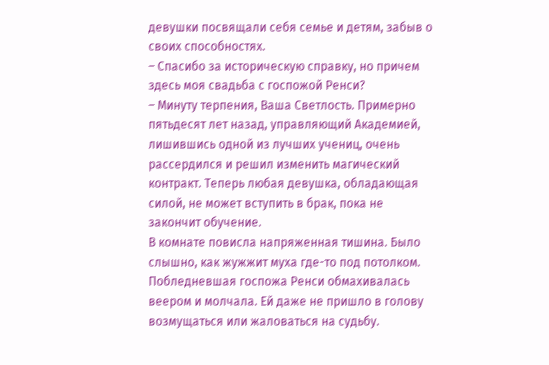девушки посвящали себя семье и детям, забыв о своих способностях.
– Спасибо за историческую справку, но причем здесь моя свадьба с госпожой Ренси?
– Минуту терпения, Ваша Светлость. Примерно пятьдесят лет назад, управляющий Академией, лишившись одной из лучших учениц, очень рассердился и решил изменить магический контракт. Теперь любая девушка, обладающая силой, не может вступить в брак, пока не закончит обучение.
В комнате повисла напряженная тишина. Было слышно, как жужжит муха где-то под потолком.
Побледневшая госпожа Ренси обмахивалась веером и молчала. Ей даже не пришло в голову возмущаться или жаловаться на судьбу.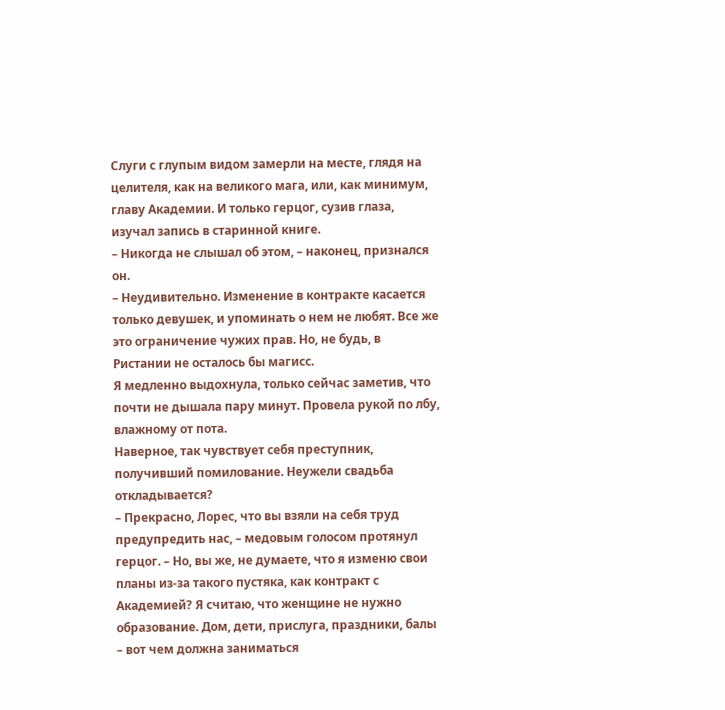Слуги с глупым видом замерли на месте, глядя на целителя, как на великого мага, или, как минимум, главу Академии. И только герцог, сузив глаза, изучал запись в старинной книге.
– Никогда не слышал об этом, – наконец, признался он.
– Неудивительно. Изменение в контракте касается только девушек, и упоминать о нем не любят. Все же это ограничение чужих прав. Но, не будь, в Ристании не осталось бы магисс.
Я медленно выдохнула, только сейчас заметив, что почти не дышала пару минут. Провела рукой по лбу, влажному от пота.
Наверное, так чувствует себя преступник, получивший помилование. Неужели свадьба откладывается?
– Прекрасно, Лорес, что вы взяли на себя труд предупредить нас, – медовым голосом протянул герцог. – Но, вы же, не думаете, что я изменю свои планы из-за такого пустяка, как контракт с Академией? Я считаю, что женщине не нужно образование. Дом, дети, прислуга, праздники, балы – вот чем должна заниматься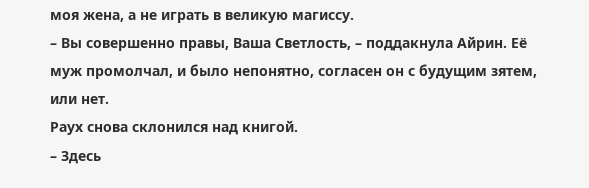моя жена, а не играть в великую магиссу.
– Вы совершенно правы, Ваша Светлость, – поддакнула Айрин. Её муж промолчал, и было непонятно, согласен он с будущим зятем, или нет.
Раух снова склонился над книгой.
– Здесь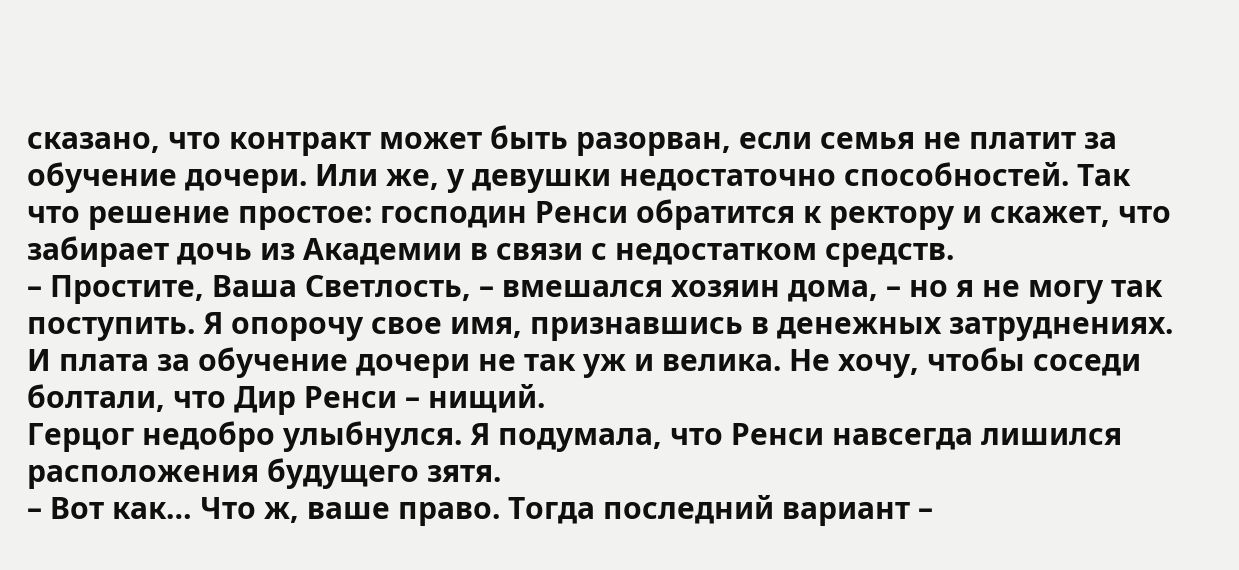сказано, что контракт может быть разорван, если семья не платит за обучение дочери. Или же, у девушки недостаточно способностей. Так что решение простое: господин Ренси обратится к ректору и скажет, что забирает дочь из Академии в связи с недостатком средств.
– Простите, Ваша Светлость, – вмешался хозяин дома, – но я не могу так поступить. Я опорочу свое имя, признавшись в денежных затруднениях. И плата за обучение дочери не так уж и велика. Не хочу, чтобы соседи болтали, что Дир Ренси – нищий.
Герцог недобро улыбнулся. Я подумала, что Ренси навсегда лишился расположения будущего зятя.
– Вот как… Что ж, ваше право. Тогда последний вариант –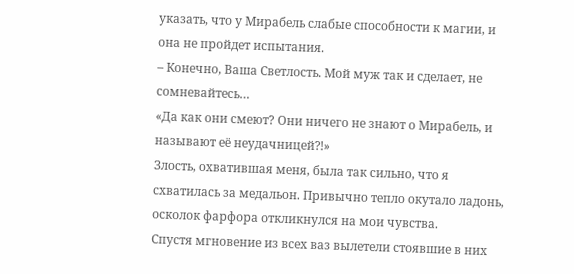указать, что у Мирабель слабые способности к магии, и она не пройдет испытания.
– Конечно, Ваша Светлость. Мой муж так и сделает, не сомневайтесь…
«Да как они смеют? Они ничего не знают о Мирабель, и называют её неудачницей⁈»
Злость, охватившая меня, была так сильно, что я схватилась за медальон. Привычно тепло окутало ладонь, осколок фарфора откликнулся на мои чувства.
Спустя мгновение из всех ваз вылетели стоявшие в них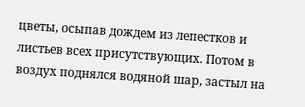цветы, осыпав дождем из лепестков и листьев всех присутствующих. Потом в воздух поднялся водяной шар, застыл на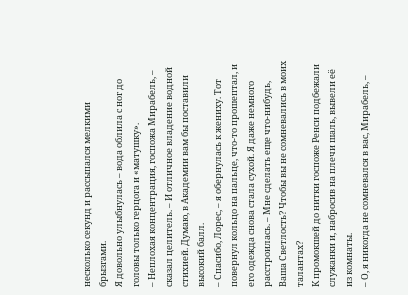несколько секунд и рассыпался мелкими брызгами.
Я довольно улыбнулась – вода облила с ног до головы только герцога и «матушку».
– Неплохая концентрация, госпожа Мирабель, – сказал целитель. – И отличное владение водной стихией. Думаю, в Академии вам бы поставили высокий балл.
– Спасибо, Лорес, – я обернулась к жениху. Тот повернул кольцо на пальце, что-то прошептал, и его одежда снова стала сухой. Я даже немного расстроилась. – Мне сделать еще что-нибудь, Ваша Светлость? Чтобы вы не сомневались в моих талантах?
К промокшей до нитки госпоже Ренси подбежали служанки и, набросив на плечи шаль, вывели её из комнаты.
– О, я никогда не сомневался в вас, Мирабель, –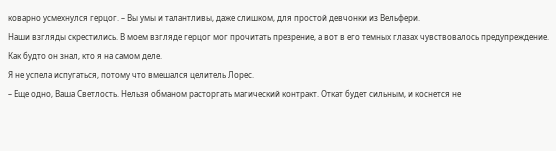коварно усмехнулся герцог. – Вы умы и талантливы, даже слишком, для простой девчонки из Вельфери.
Наши взгляды скрестились. В моем взгляде герцог мог прочитать презрение, а вот в его темных глазах чувствовалось предупреждение. Как будто он знал, кто я на самом деле.
Я не успела испугаться, потому что вмешался целитель Лорес.
– Еще одно, Ваша Светлость. Нельзя обманом расторгать магический контракт. Откат будет сильным, и коснется не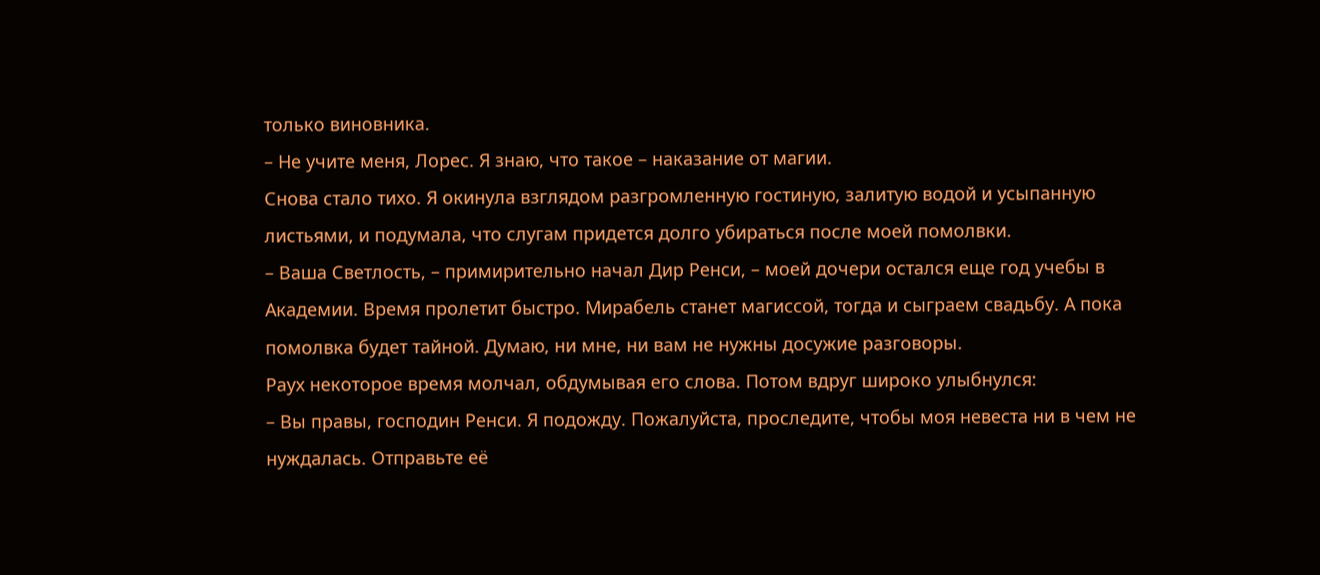только виновника.
– Не учите меня, Лорес. Я знаю, что такое – наказание от магии.
Снова стало тихо. Я окинула взглядом разгромленную гостиную, залитую водой и усыпанную листьями, и подумала, что слугам придется долго убираться после моей помолвки.
– Ваша Светлость, – примирительно начал Дир Ренси, – моей дочери остался еще год учебы в Академии. Время пролетит быстро. Мирабель станет магиссой, тогда и сыграем свадьбу. А пока помолвка будет тайной. Думаю, ни мне, ни вам не нужны досужие разговоры.
Раух некоторое время молчал, обдумывая его слова. Потом вдруг широко улыбнулся:
– Вы правы, господин Ренси. Я подожду. Пожалуйста, проследите, чтобы моя невеста ни в чем не нуждалась. Отправьте её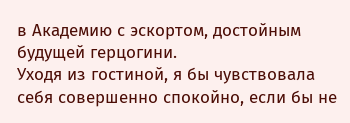в Академию с эскортом, достойным будущей герцогини.
Уходя из гостиной, я бы чувствовала себя совершенно спокойно, если бы не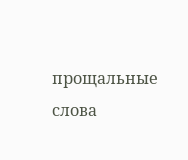прощальные слова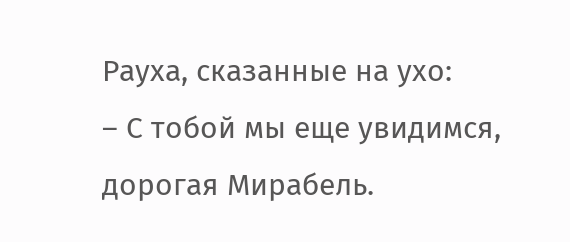Рауха, сказанные на ухо:
– С тобой мы еще увидимся, дорогая Мирабель.